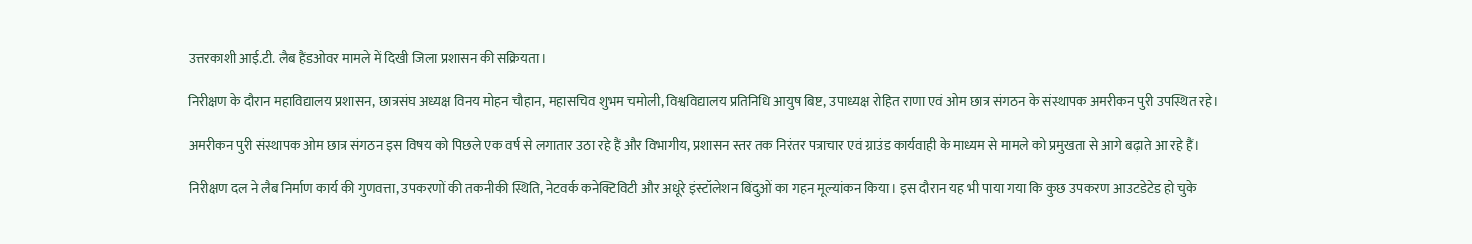उत्तरकाशी आई.टी. लैब हैंडओवर मामले में दिखी जिला प्रशासन की सक्रियता।

निरीक्षण के दौरान महाविद्यालय प्रशासन, छात्रसंघ अध्यक्ष विनय मोहन चौहान, महासचिव शुभम चमोली, विश्वविद्यालय प्रतिनिधि आयुष बिष्ट, उपाध्यक्ष रोहित राणा एवं ओम छात्र संगठन के संस्थापक अमरीकन पुरी उपस्थित रहे।

अमरीकन पुरी संस्थापक ओम छात्र संगठन इस विषय को पिछले एक वर्ष से लगातार उठा रहे हैं और विभागीय, प्रशासन स्तर तक निरंतर पत्राचार एवं ग्राउंड कार्यवाही के माध्यम से मामले को प्रमुखता से आगे बढ़ाते आ रहे हैं।

निरीक्षण दल ने लैब निर्माण कार्य की गुणवत्ता, उपकरणों की तकनीकी स्थिति, नेटवर्क कनेक्टिविटी और अधूरे इंस्टॉलेशन बिंदुओं का गहन मूल्यांकन किया। इस दौरान यह भी पाया गया कि कुछ उपकरण आउटडेटेड हो चुके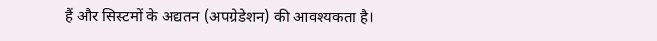हैं और सिस्टमों के अद्यतन (अपग्रेडेशन) की आवश्यकता है।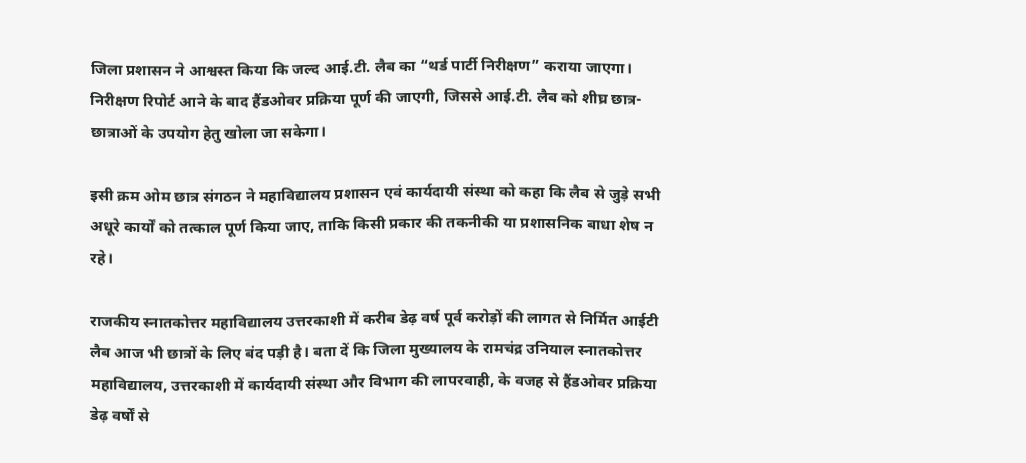जिला प्रशासन ने आश्वस्त किया कि जल्द आई.टी. लैब का “थर्ड पार्टी निरीक्षण” कराया जाएगा। निरीक्षण रिपोर्ट आने के बाद हैंडओवर प्रक्रिया पूर्ण की जाएगी, जिससे आई.टी. लैब को शीघ्र छात्र-छात्राओं के उपयोग हेतु खोला जा सकेगा।

इसी क्रम ओम छात्र संगठन ने महाविद्यालय प्रशासन एवं कार्यदायी संस्था को कहा कि लैब से जुड़े सभी अधूरे कार्यों को तत्काल पूर्ण किया जाए, ताकि किसी प्रकार की तकनीकी या प्रशासनिक बाधा शेष न रहे।

राजकीय स्नातकोत्तर महाविद्यालय उत्तरकाशी में करीब डेढ़ वर्ष पूर्व करोड़ों की लागत से निर्मित आईटी लैब आज भी छात्रों के लिए बंद पड़ी है। बता दें कि जिला मुख्यालय के रामचंद्र उनियाल स्नातकोत्तर महाविद्यालय, उत्तरकाशी में कार्यदायी संस्था और विभाग की लापरवाही, के वजह से हैंडओवर प्रक्रिया डेढ़ वर्षों से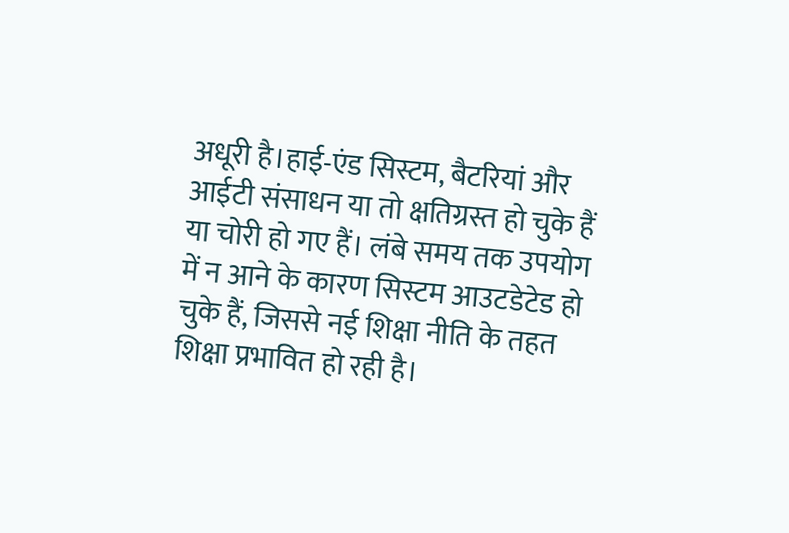अधूरी है।हाई-एंड सिस्टम, बैटरियां और आईटी संसाधन या तो क्षतिग्रस्त हो चुके हैं या चोरी हो गए हैं। लंबे समय तक उपयोग में न आने के कारण सिस्टम आउटडेटेड हो चुके हैं, जिससे नई शिक्षा नीति के तहत शिक्षा प्रभावित हो रही है।